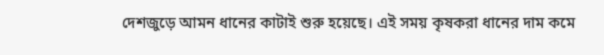দেশজুড়ে আমন ধানের কাটাই শুরু হয়েছে। এই সময় কৃষকরা ধানের দাম কমে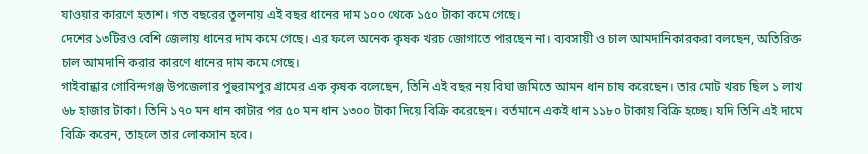যাওয়ার কারণে হতাশ। গত বছরের তুলনায় এই বছর ধানের দাম ১০০ থেকে ১৫০ টাকা কমে গেছে।
দেশের ১৩টিরও বেশি জেলায় ধানের দাম কমে গেছে। এর ফলে অনেক কৃষক খরচ জোগাতে পারছেন না। ব্যবসায়ী ও চাল আমদানিকারকরা বলছেন, অতিরিক্ত চাল আমদানি করার কারণে ধানের দাম কমে গেছে।
গাইবান্ধার গোবিন্দগঞ্জ উপজেলার পুহুরামপুর গ্রামের এক কৃষক বলেছেন, তিনি এই বছর নয় বিঘা জমিতে আমন ধান চাষ করেছেন। তার মোট খরচ ছিল ১ লাখ ৬৮ হাজার টাকা। তিনি ১৭০ মন ধান কাটার পর ৫০ মন ধান ১৩০০ টাকা দিয়ে বিক্রি করেছেন। বর্তমানে একই ধান ১১৮০ টাকায় বিক্রি হচ্ছে। যদি তিনি এই দামে বিক্রি করেন, তাহলে তার লোকসান হবে।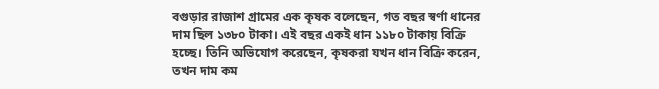বগুড়ার রাজাশ গ্রামের এক কৃষক বলেছেন, গত বছর স্বর্ণা ধানের দাম ছিল ১৩৮০ টাকা। এই বছর একই ধান ১১৮০ টাকায় বিক্রি হচ্ছে। তিনি অভিযোগ করেছেন, কৃষকরা যখন ধান বিক্রি করেন, তখন দাম কম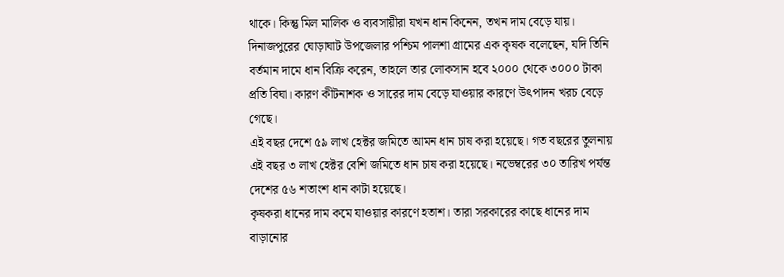থাকে। কিন্তু মিল মালিক ও ব্যবসায়ীরা যখন ধান কিনেন, তখন দাম বেড়ে যায়।
দিনাজপুরের ঘোড়াঘাট উপজেলার পশ্চিম পালশা গ্রামের এক কৃষক বলেছেন, যদি তিনি বর্তমান দামে ধান বিক্রি করেন, তাহলে তার লোকসান হবে ২০০০ থেকে ৩০০০ টাকা প্রতি বিঘা। কারণ কীটনাশক ও সারের দাম বেড়ে যাওয়ার কারণে উৎপাদন খরচ বেড়ে গেছে।
এই বছর দেশে ৫৯ লাখ হেক্টর জমিতে আমন ধান চাষ করা হয়েছে। গত বছরের তুলনায় এই বছর ৩ লাখ হেক্টর বেশি জমিতে ধান চাষ করা হয়েছে। নভেম্বরের ৩০ তারিখ পর্যন্ত দেশের ৫৬ শতাংশ ধান কাটা হয়েছে।
কৃষকরা ধানের দাম কমে যাওয়ার কারণে হতাশ। তারা সরকারের কাছে ধানের দাম বাড়ানোর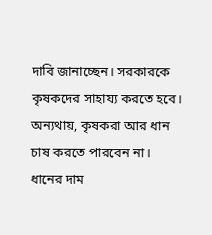দাবি জানাচ্ছেন। সরকারকে কৃষকদের সাহায্য করতে হবে। অন্যথায়, কৃষকরা আর ধান চাষ করতে পারবেন না।
ধানের দাম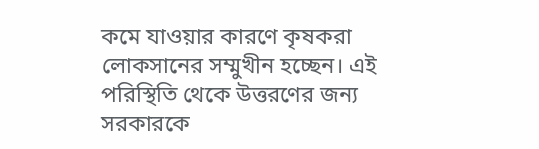কমে যাওয়ার কারণে কৃষকরা লোকসানের সম্মুখীন হচ্ছেন। এই পরিস্থিতি থেকে উত্তরণের জন্য সরকারকে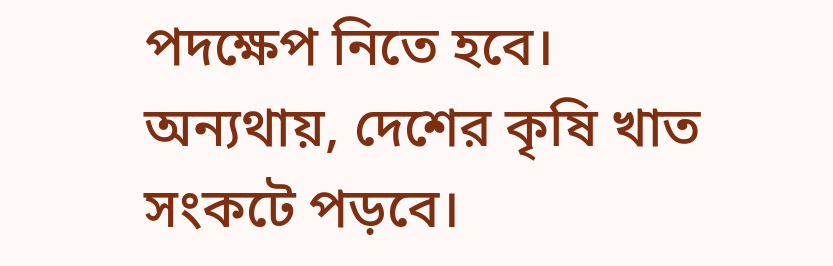পদক্ষেপ নিতে হবে। অন্যথায়, দেশের কৃষি খাত সংকটে পড়বে।